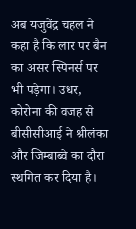अब यजुवेंद्र चहल ने कहा है कि लार पर बैन का असर स्पिनर्स पर भी पड़ेगा। उधर, कोरोना की वजह से बीसीसीआई ने श्रीलंका और जिम्बाब्वे का दौरा स्थगित कर दिया है।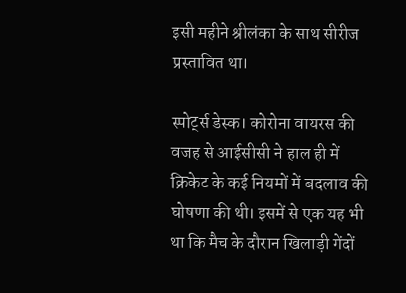इसी महीने श्रीलंका के साथ सीरीज प्रस्तावित था।

स्पोर्ट्स डेस्क। कोरोना वायरस की वजह से आईसीसी ने हाल ही में क्रिकेट के कई नियमों में बदलाव की घोषणा की थी। इसमें से एक यह भी था कि मैच के दौरान खिलाड़ी गेंदों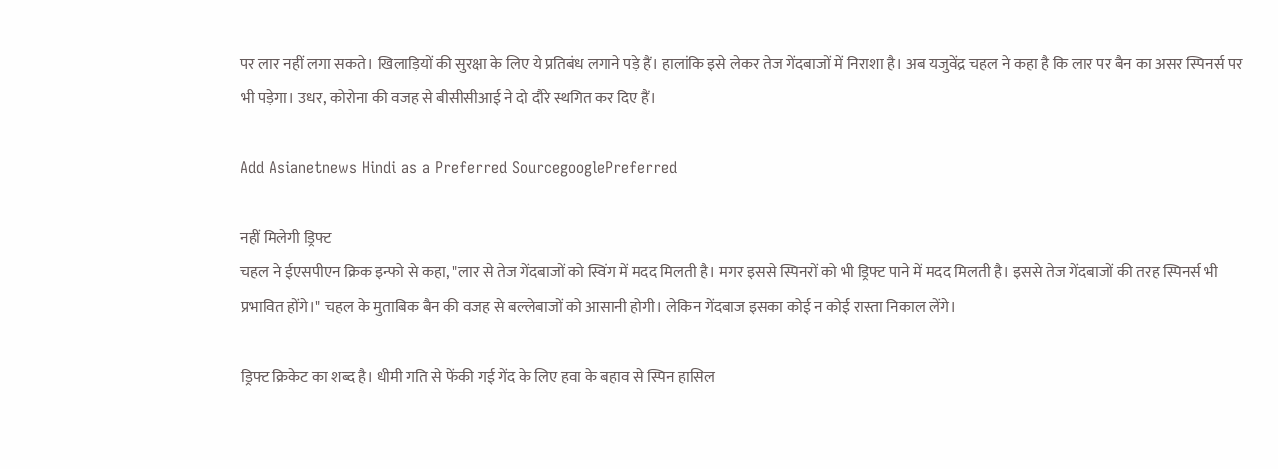पर लार नहीं लगा सकते। खिलाड़ियों की सुरक्षा के लिए ये प्रतिबंध लगाने पड़े हैं। हालांकि इसे लेकर तेज गेंदबाजों में निराशा है। अब यजुवेंद्र चहल ने कहा है कि लार पर बैन का असर स्पिनर्स पर भी पड़ेगा। उधर, कोरोना की वजह से बीसीसीआई ने दो दौरे स्थगित कर दिए हैं।

Add Asianetnews Hindi as a Preferred SourcegooglePreferred

नहीं मिलेगी ड्रिफ्ट
चहल ने ईएसपीएन क्रिक इन्फो से कहा, "लार से तेज गेंदबाजों को स्विंग में मदद मिलती है। मगर इससे स्पिनरों को भी ड्रिफ्ट पाने में मदद मिलती है। इससे तेज गेंदबाजों की तरह स्पिनर्स भी प्रभावित होंगे।" चहल के मुताबिक बैन की वजह से बल्लेबाजों को आसानी होगी। लेकिन गेंदबाज इसका कोई न कोई रास्ता निकाल लेंगे।

ड्रिफ्ट क्रिकेट का शब्द है। धीमी गति से फेंकी गई गेंद के लिए हवा के बहाव से स्पिन हासिल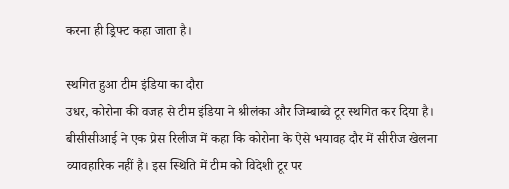करना ही ड्रिफ्ट कहा जाता है।

स्थगित हुआ टीम इंडिया का दौरा
उधर, कोरोना की वजह से टीम इंडिया ने श्रीलंका और जिम्बाब्वे टूर स्थगित कर दिया है। बीसीसीआई ने एक प्रेस रिलीज में कहा कि कोरोना के ऐसे भयावह दौर में सीरीज खेलना व्यावहारिक नहीं है। इस स्थिति में टीम को विदेशी टूर पर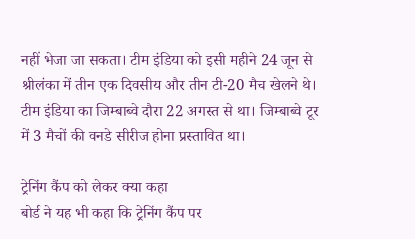नहीं भेजा जा सकता। टीम इंडिया को इसी महीने 24 जून से श्रीलंका में तीन एक दिवसीय और तीन टी-20 मैच खेलने थे। टीम इंडिया का जिम्बाब्वे दौरा 22 अगस्त से था। जिम्बाब्वे टूर में 3 मैचों की वनडे सीरीज होना प्रस्तावित था।

ट्रेनिंग कैंप को लेकर क्या कहा
बोर्ड ने यह भी कहा कि ट्रेनिंग कैंप पर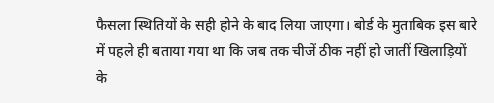फैसला स्थितियों के सही होने के बाद लिया जाएगा। बोर्ड के मुताबिक इस बारे में पहले ही बताया गया था कि जब तक चीजें ठीक नहीं हो जातीं खिलाड़ियों के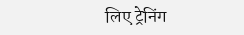लिए ट्रेनिंग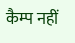कैम्प नहीं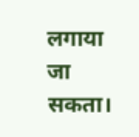लगाया जा सकता।